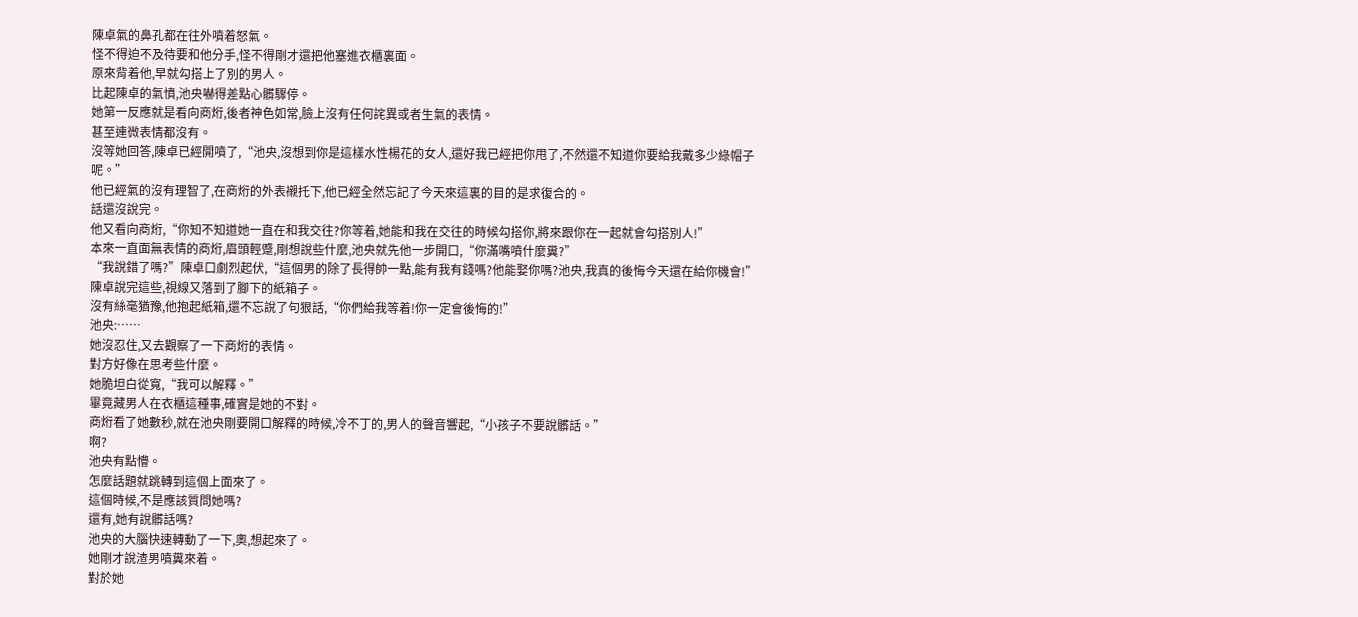陳卓氣的鼻孔都在往外噴着怒氣。
怪不得迫不及待要和他分手,怪不得剛才還把他塞進衣櫃裏面。
原來背着他,早就勾搭上了別的男人。
比起陳卓的氣憤,池央嚇得差點心髒驟停。
她第一反應就是看向商烆,後者神色如常,臉上沒有任何詫異或者生氣的表情。
甚至連微表情都沒有。
沒等她回答,陳卓已經開噴了,“池央,沒想到你是這樣水性楊花的女人,還好我已經把你甩了,不然還不知道你要給我戴多少綠帽子呢。”
他已經氣的沒有理智了,在商烆的外表襯托下,他已經全然忘記了今天來這裏的目的是求復合的。
話還沒說完。
他又看向商烆,“你知不知道她一直在和我交往?你等着,她能和我在交往的時候勾搭你,將來跟你在一起就會勾搭別人!”
本來一直面無表情的商烆,眉頭輕蹙,剛想說些什麼,池央就先他一步開口,“你滿嘴噴什麼糞?”
“我說錯了嗎?”陳卓口劇烈起伏,“這個男的除了長得帥一點,能有我有錢嗎?他能娶你嗎?池央,我真的後悔今天還在給你機會!”
陳卓說完這些,視線又落到了腳下的紙箱子。
沒有絲毫猶豫,他抱起紙箱,還不忘說了句狠話,“你們給我等着!你一定會後悔的!”
池央:……
她沒忍住,又去觀察了一下商烆的表情。
對方好像在思考些什麼。
她脆坦白從寬,“我可以解釋。”
畢竟藏男人在衣櫃這種事,確實是她的不對。
商烆看了她數秒,就在池央剛要開口解釋的時候,冷不丁的,男人的聲音響起,“小孩子不要說髒話。”
啊?
池央有點懵。
怎麼話題就跳轉到這個上面來了。
這個時候,不是應該質問她嗎?
還有,她有說髒話嗎?
池央的大腦快速轉動了一下,奧,想起來了。
她剛才說渣男噴糞來着。
對於她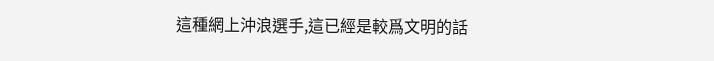這種網上沖浪選手,這已經是較爲文明的話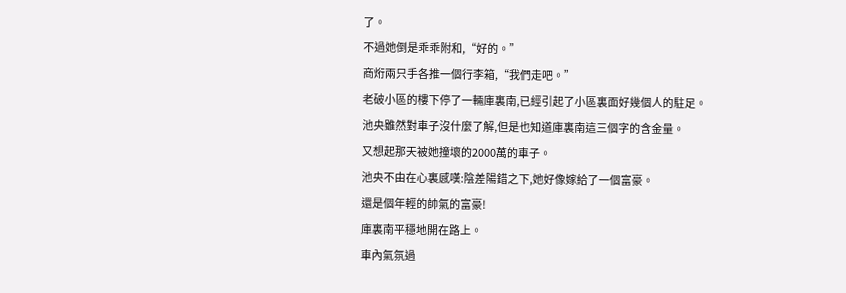了。
不過她倒是乖乖附和,“好的。”
商烆兩只手各推一個行李箱,“我們走吧。”
老破小區的樓下停了一輛庫裏南,已經引起了小區裏面好幾個人的駐足。
池央雖然對車子沒什麼了解,但是也知道庫裏南這三個字的含金量。
又想起那天被她撞壞的2000萬的車子。
池央不由在心裏感嘆:陰差陽錯之下,她好像嫁給了一個富豪。
還是個年輕的帥氣的富豪!
庫裏南平穩地開在路上。
車內氣氛過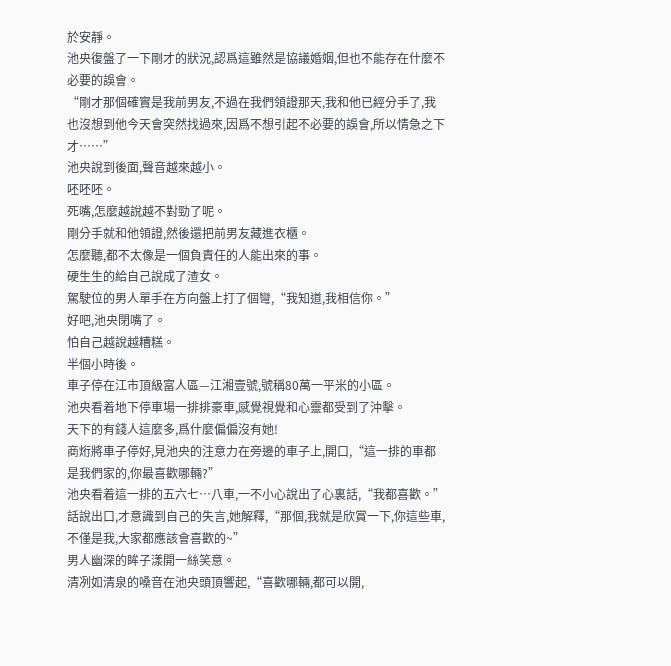於安靜。
池央復盤了一下剛才的狀況,認爲這雖然是協議婚姻,但也不能存在什麼不必要的誤會。
“剛才那個確實是我前男友,不過在我們領證那天,我和他已經分手了,我也沒想到他今天會突然找過來,因爲不想引起不必要的誤會,所以情急之下才……”
池央說到後面,聲音越來越小。
呸呸呸。
死嘴,怎麼越說越不對勁了呢。
剛分手就和他領證,然後還把前男友藏進衣櫃。
怎麼聽,都不太像是一個負責任的人能出來的事。
硬生生的給自己說成了渣女。
駕駛位的男人單手在方向盤上打了個彎,“我知道,我相信你。”
好吧,池央閉嘴了。
怕自己越說越糟糕。
半個小時後。
車子停在江市頂級富人區—江湘壹號,號稱80萬一平米的小區。
池央看着地下停車場一排排豪車,感覺視覺和心靈都受到了沖擊。
天下的有錢人這麼多,爲什麼偏偏沒有她!
商烆將車子停好,見池央的注意力在旁邊的車子上,開口,“這一排的車都是我們家的,你最喜歡哪輛?”
池央看着這一排的五六七…八車,一不小心說出了心裏話,“我都喜歡。”
話說出口,才意識到自己的失言,她解釋,“那個,我就是欣賞一下,你這些車,不僅是我,大家都應該會喜歡的~”
男人幽深的眸子漾開一絲笑意。
清冽如清泉的嗓音在池央頭頂響起,“喜歡哪輛,都可以開,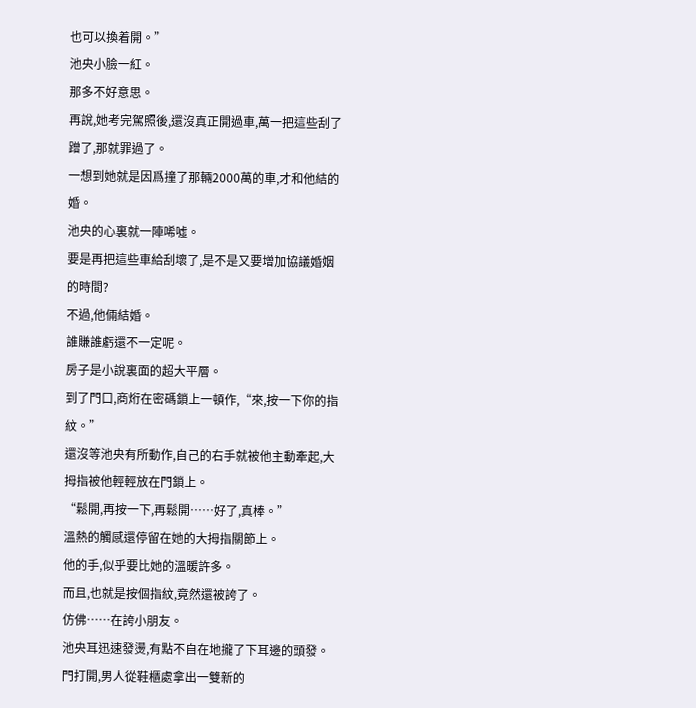也可以換着開。”
池央小臉一紅。
那多不好意思。
再說,她考完駕照後,還沒真正開過車,萬一把這些刮了蹭了,那就罪過了。
一想到她就是因爲撞了那輛2000萬的車,才和他結的婚。
池央的心裏就一陣唏噓。
要是再把這些車給刮壞了,是不是又要增加協議婚姻的時間?
不過,他倆結婚。
誰賺誰虧還不一定呢。
房子是小說裏面的超大平層。
到了門口,商烆在密碼鎖上一頓作,“來,按一下你的指紋。”
還沒等池央有所動作,自己的右手就被他主動牽起,大拇指被他輕輕放在門鎖上。
“鬆開,再按一下,再鬆開……好了,真棒。”
溫熱的觸感還停留在她的大拇指關節上。
他的手,似乎要比她的溫暖許多。
而且,也就是按個指紋,竟然還被誇了。
仿佛……在誇小朋友。
池央耳迅速發燙,有點不自在地攏了下耳邊的頭發。
門打開,男人從鞋櫃處拿出一雙新的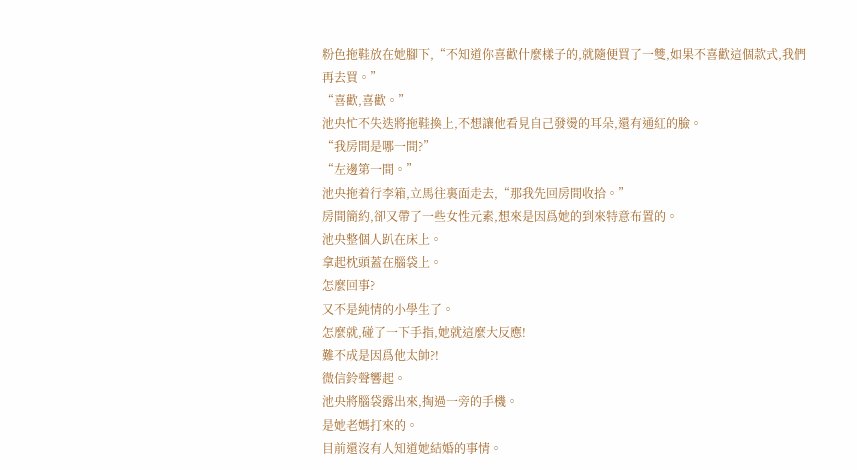粉色拖鞋放在她腳下,“不知道你喜歡什麼樣子的,就隨便買了一雙,如果不喜歡這個款式,我們再去買。”
“喜歡,喜歡。”
池央忙不失迭將拖鞋換上,不想讓他看見自己發燙的耳朵,還有通紅的臉。
“我房間是哪一間?”
“左邊第一間。”
池央拖着行李箱,立馬往裏面走去,“那我先回房間收拾。”
房間簡約,卻又帶了一些女性元素,想來是因爲她的到來特意布置的。
池央整個人趴在床上。
拿起枕頭蓋在腦袋上。
怎麼回事?
又不是純情的小學生了。
怎麼就,碰了一下手指,她就這麼大反應!
難不成是因爲他太帥?!
微信鈴聲響起。
池央將腦袋露出來,掏過一旁的手機。
是她老媽打來的。
目前還沒有人知道她結婚的事情。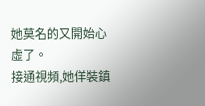她莫名的又開始心虛了。
接通視頻,她佯裝鎮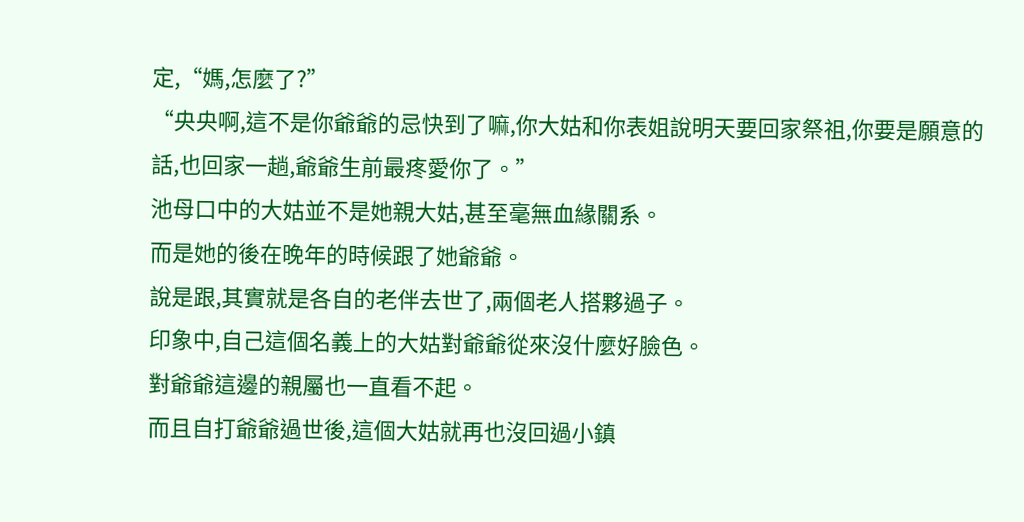定,“媽,怎麼了?”
“央央啊,這不是你爺爺的忌快到了嘛,你大姑和你表姐說明天要回家祭祖,你要是願意的話,也回家一趟,爺爺生前最疼愛你了。”
池母口中的大姑並不是她親大姑,甚至毫無血緣關系。
而是她的後在晚年的時候跟了她爺爺。
說是跟,其實就是各自的老伴去世了,兩個老人搭夥過子。
印象中,自己這個名義上的大姑對爺爺從來沒什麼好臉色。
對爺爺這邊的親屬也一直看不起。
而且自打爺爺過世後,這個大姑就再也沒回過小鎮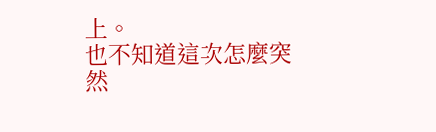上。
也不知道這次怎麼突然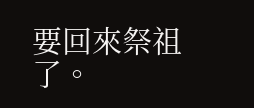要回來祭祖了。